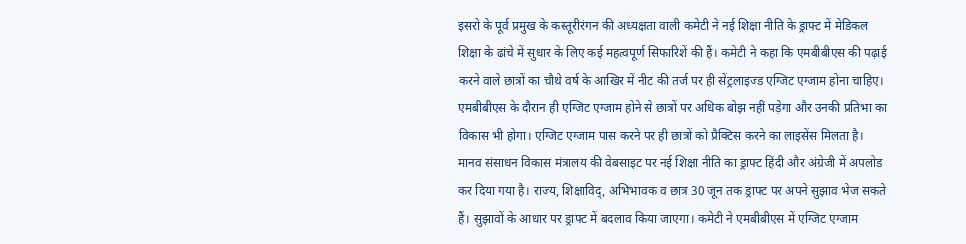इसरो के पूर्व प्रमुख के कस्तूरीरंगन की अध्यक्षता वाली कमेटी ने नई शिक्षा नीति के ड्राफ्ट में मेडिकल शिक्षा के ढांचे में सुधार के लिए कई महत्वपूर्ण सिफारिशें की हैं। कमेटी ने कहा कि एमबीबीएस की पढ़ाई करने वाले छात्रों का चौथे वर्ष के आखिर में नीट की तर्ज पर ही सेंट्रलाइज्ड एग्जिट एग्जाम होना चाहिए। एमबीबीएस के दौरान ही एग्जिट एग्जाम होने से छात्रों पर अधिक बोझ नहीं पड़ेगा और उनकी प्रतिभा का विकास भी होगा। एग्जिट एग्जाम पास करने पर ही छात्रों को प्रैक्टिस करने का लाइसेंस मिलता है।
मानव संसाधन विकास मंत्रालय की वेबसाइट पर नई शिक्षा नीति का ड्राफ्ट हिंदी और अंग्रेजी में अपलोड कर दिया गया है। राज्य, शिक्षाविद्, अभिभावक व छात्र 30 जून तक ड्राफ्ट पर अपने सुझाव भेज सकते हैं। सुझावों के आधार पर ड्राफ्ट में बदलाव किया जाएगा। कमेटी ने एमबीबीएस में एग्जिट एग्जाम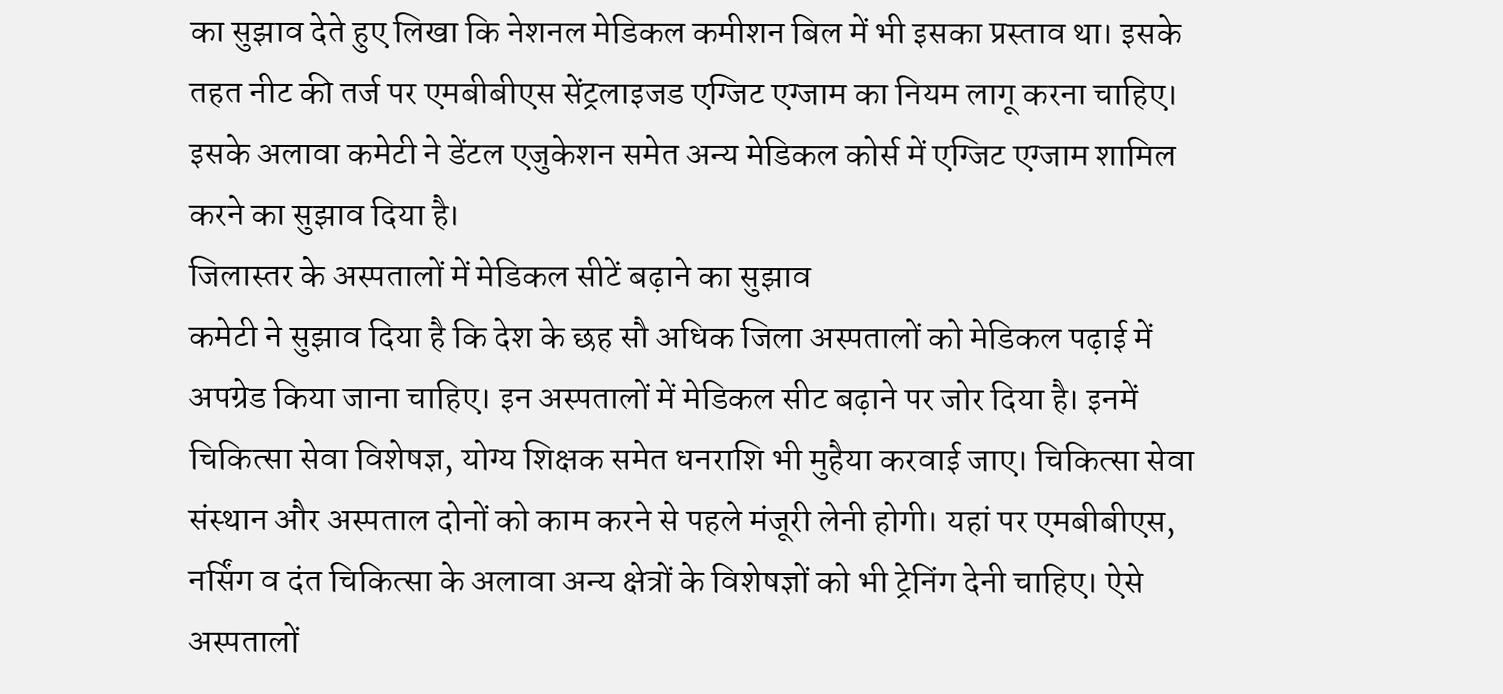का सुझाव देते हुए लिखा कि नेशनल मेडिकल कमीशन बिल में भी इसका प्रस्ताव था। इसके तहत नीट की तर्ज पर एमबीबीएस सेंट्रलाइजड एग्जिट एग्जाम का नियम लागू करना चाहिए। इसके अलावा कमेटी ने डेंटल एजुकेशन समेत अन्य मेडिकल कोर्स में एग्जिट एग्जाम शामिल करने का सुझाव दिया है।
जिलास्तर के अस्पतालों में मेडिकल सीटें बढ़ाने का सुझाव
कमेटी ने सुझाव दिया है कि देश के छह सौ अधिक जिला अस्पतालों को मेडिकल पढ़ाई में अपग्रेड किया जाना चाहिए। इन अस्पतालों में मेडिकल सीट बढ़ाने पर जोर दिया है। इनमें चिकित्सा सेवा विशेषज्ञ, योग्य शिक्षक समेत धनराशि भी मुहैया करवाई जाए। चिकित्सा सेवा संस्थान और अस्पताल दोनों को काम करने से पहले मंजूरी लेनी होगी। यहां पर एमबीबीएस, नर्सिंग व दंत चिकित्सा के अलावा अन्य क्षेत्रों के विशेषज्ञों को भी ट्रेनिंग देनी चाहिए। ऐसे अस्पतालों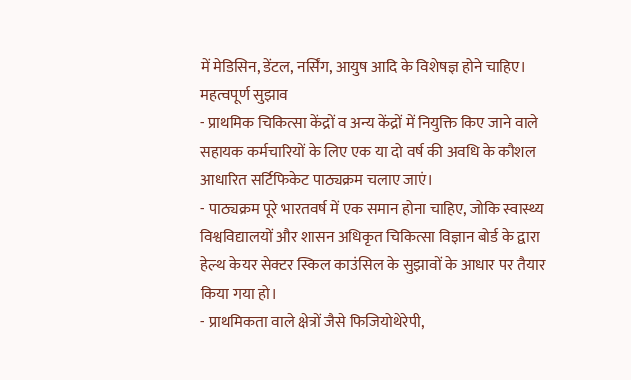में मेडिसिन, डेंटल, नर्सिंग, आयुष आदि के विशेषज्ञ होने चाहिए।
महत्वपूर्ण सुझाव
- प्राथमिक चिकित्सा केंद्रों व अन्य केंद्रों में नियुक्ति किए जाने वाले सहायक कर्मचारियों के लिए एक या दो वर्ष की अवधि के कौशल आधारित सर्टिफिकेट पाठ्यक्रम चलाए जाएं।
- पाठ्यक्रम पूरे भारतवर्ष में एक समान होना चाहिए, जोकि स्वास्थ्य विश्वविद्यालयों और शासन अधिकृत चिकित्सा विज्ञान बोर्ड के द्वारा हेल्थ केयर सेक्टर स्किल काउंसिल के सुझावों के आधार पर तैयार किया गया हो।
- प्राथमिकता वाले क्षेत्रों जैसे फिजियोथेरेपी,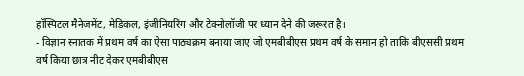हॉस्पिटल मैनेजमेंट, मेडिकल, इंजीनियरिंग और टेक्नोलॉजी पर ध्यान देने की जरूरत है।
- विज्ञान स्नातक में प्रथम वर्ष का ऐसा पाठ्यक्रम बनाया जाए जो एमबीबीएस प्रथम वर्ष के समान हो ताकि बीएससी प्रथम वर्ष किया छात्र नीट देकर एमबीबीएस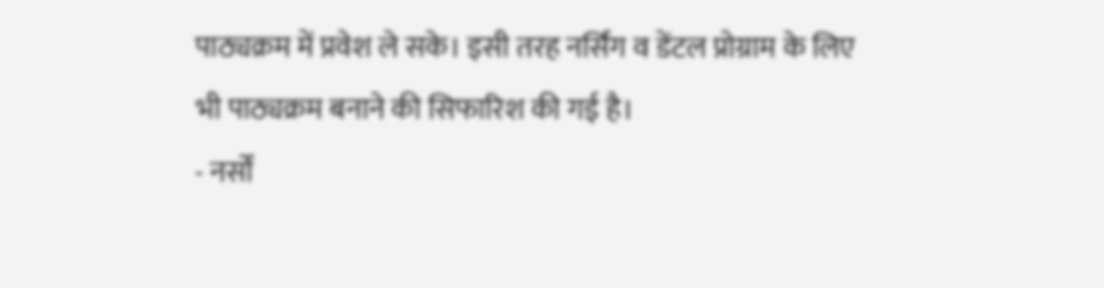पाठ्यक्रम में प्रवेश ले सके। इसी तरह नर्सिंग व डेंटल प्रोग्राम के लिए भी पाठ्यक्रम बनाने की सिफारिश की गई है।
- नर्सों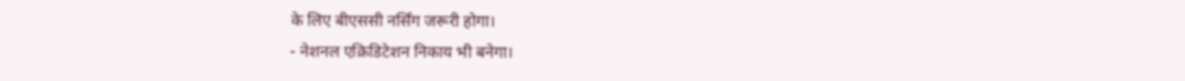के लिए बीएससी नर्सिंग जरूरी होगा।
- नेशनल एक्रिडिटेशन निकाय भी बनेगा।